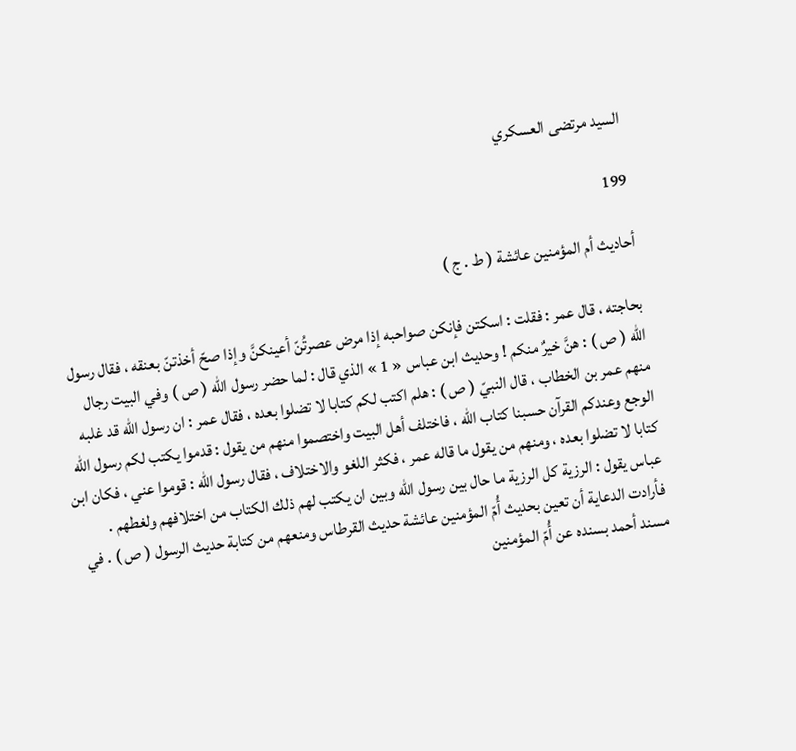السيد مرتضى العسكري

199

أحاديث أم المؤمنين عائشة ( ط . ج )

بحاجته ، قال عمر : فقلت : اسكتن فإنكن صواحبه إذا مرض عصرتُنّ أعينكنَّ وإذا صحّ أخذتنّ بعنقه ، فقال رسول اللّه ( ص ) : هنَّ خيرٌ منكم ! وحديث ابن عباس « 1 » الذي قال : لما حضر رسول اللّه ( ص ) وفي البيت رجال منهم عمر بن الخطاب ، قال النبيّ ( ص ) : هلم اكتب لكم كتابا لا تضلوا بعده ، فقال عمر : ان رسول اللّه قد غلبه الوجع وعندكم القرآن حسبنا كتاب اللّه ، فاختلف أهل البيت واختصموا منهم من يقول : قدموا يكتب لكم رسول اللّه كتابا لا تضلوا بعده ، ومنهم من يقول ما قاله عمر ، فكثر اللغو والاختلاف ، فقال رسول اللّه : قوموا عني ، فكان ابن عباس يقول : الرزية كل الرزية ما حال بين رسول اللّه وبين ان يكتب لهم ذلك الكتاب من اختلافهم ولغطهم . فأرادت الدعاية أن تعين بحديث أُمّ المؤمنين عائشة حديث القرطاس ومنعهم من كتابة حديث الرسول ( ص ) . في مسند أحمد بسنده عن أُمّ المؤمنين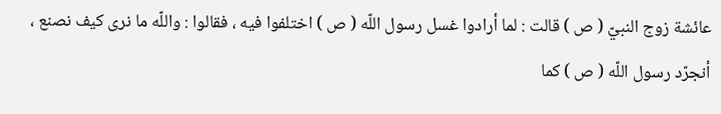عائشة زوج النبيّ ( ص ) قالت : لما أرادوا غسل رسول اللّه ( ص ) اختلفوا فيه ، فقالوا : واللّه ما نرى كيف نصنع ، أنجرّد رسول اللّه ( ص ) كما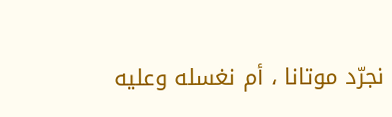نجرّد موتانا ، أم نغسله وعليه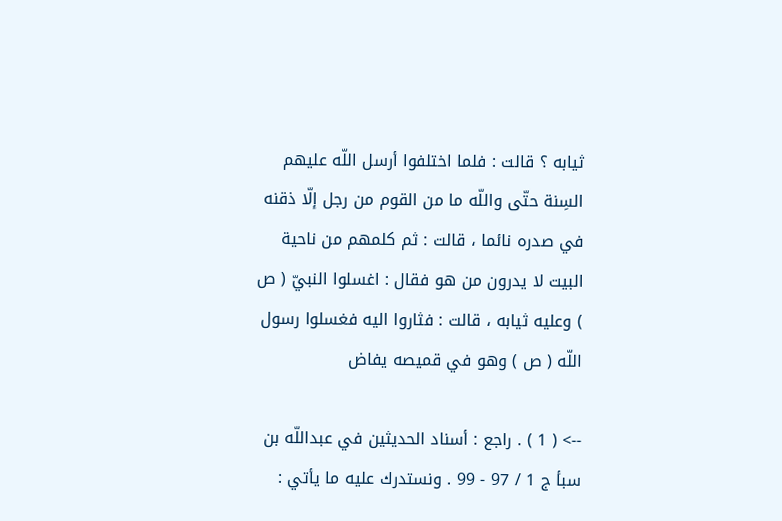ثيابه ؟ قالت : فلما اختلفوا أرسل اللّه عليهم السِنة حتّى واللّه ما من القوم من رجل إلّا ذقنه في صدره نائما ، قالت : ثم كلمهم من ناحية البيت لا يدرون من هو فقال : اغسلوا النبيّ ( ص ) وعليه ثيابه ، قالت : فثاروا اليه فغسلوا رسول اللّه ( ص ) وهو في قميصه يفاض

--> ( 1 ) . راجع : أسناد الحديثين في عبداللّه بن سبأ ج 1 / 97 - 99 . ونستدرك عليه ما يأتي :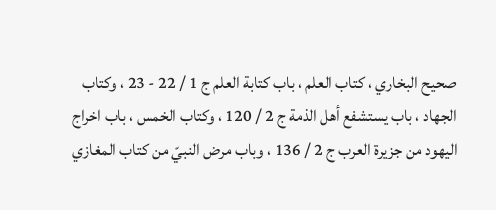صحيح البخاري ، كتاب العلم ، باب كتابة العلم ج 1 / 22 - 23 ، وكتاب الجهاد ، باب يستشفع أهل الذمة ج 2 / 120 ، وكتاب الخمس ، باب اخراج اليهود من جزيرة العرب ج 2 / 136 ، وباب مرض النبيّ من كتاب المغازي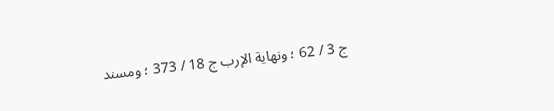ج 3 / 62 ؛ ونهاية الإرب ج 18 / 373 ؛ ومسند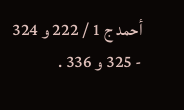أحمد ج 1 / 222 و 324 - 325 و 336 .